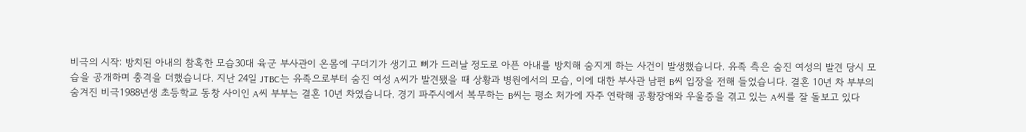비극의 시작: 방치된 아내의 참혹한 모습30대 육군 부사관이 온몸에 구더기가 생기고 뼈가 드러날 정도로 아픈 아내를 방치해 숨지게 하는 사건이 발생했습니다. 유족 측은 숨진 여성의 발견 당시 모습을 공개하며 충격을 더했습니다. 지난 24일 JTBC는 유족으로부터 숨진 여성 A씨가 발견됐을 때 상황과 병원에서의 모습, 이에 대한 부사관 남편 B씨 입장을 전해 들었습니다. 결혼 10년 차 부부의 숨겨진 비극1988년생 초등학교 동창 사이인 A씨 부부는 결혼 10년 차였습니다. 경기 파주시에서 복무하는 B씨는 평소 처가에 자주 연락해 공황장애와 우울증을 겪고 있는 A씨를 잘 돌보고 있다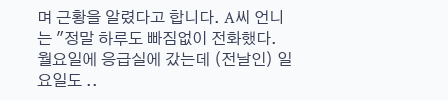며 근황을 알렸다고 합니다. A씨 언니는 "정말 하루도 빠짐없이 전화했다. 월요일에 응급실에 갔는데 (전날인) 일요일도 ..